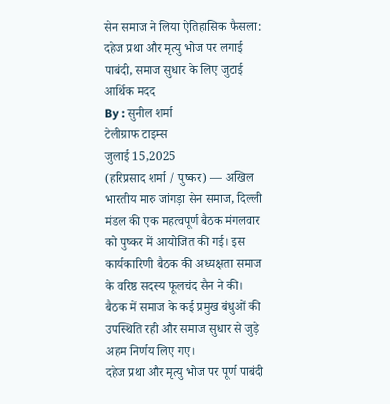सेन समाज ने लिया ऐतिहासिक फैसला: दहेज प्रथा और मृत्यु भोज पर लगाई पाबंदी, समाज सुधार के लिए जुटाई आर्थिक मदद
By : सुनील शर्मा
टेलीग्राफ टाइम्स
जुलाई 15,2025
(हरिप्रसाद शर्मा / पुष्कर) — अखिल भारतीय मारु जांगड़ा सेन समाज, दिल्ली मंडल की एक महत्वपूर्ण बैठक मंगलवार को पुष्कर में आयोजित की गई। इस कार्यकारिणी बैठक की अध्यक्षता समाज के वरिष्ठ सदस्य फूलचंद सैन ने की। बैठक में समाज के कई प्रमुख बंधुओं की उपस्थिति रही और समाज सुधार से जुड़े अहम निर्णय लिए गए।
दहेज प्रथा और मृत्यु भोज पर पूर्ण पाबंदी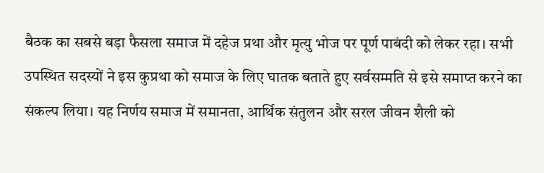बैठक का सबसे बड़ा फैसला समाज में दहेज प्रथा और मृत्यु भोज पर पूर्ण पाबंदी को लेकर रहा। सभी उपस्थित सदस्यों ने इस कुप्रथा को समाज के लिए घातक बताते हुए सर्वसम्मति से इसे समाप्त करने का संकल्प लिया। यह निर्णय समाज में समानता, आर्थिक संतुलन और सरल जीवन शैली को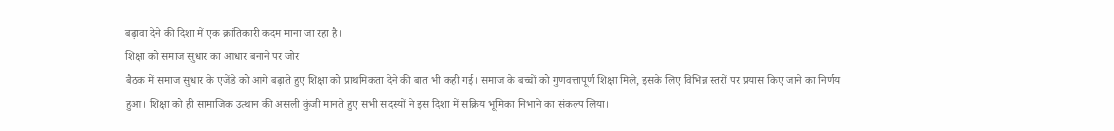बढ़ावा देने की दिशा में एक क्रांतिकारी कदम माना जा रहा है।
शिक्षा को समाज सुधार का आधार बनाने पर जोर
बैठक में समाज सुधार के एजेंडे को आगे बढ़ाते हुए शिक्षा को प्राथमिकता देने की बात भी कही गई। समाज के बच्चों को गुणवत्तापूर्ण शिक्षा मिले, इसके लिए विभिन्न स्तरों पर प्रयास किए जाने का निर्णय हुआ। शिक्षा को ही सामाजिक उत्थान की असली कुंजी मानते हुए सभी सदस्यों ने इस दिशा में सक्रिय भूमिका निभाने का संकल्प लिया।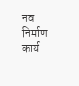नव निर्माण कार्य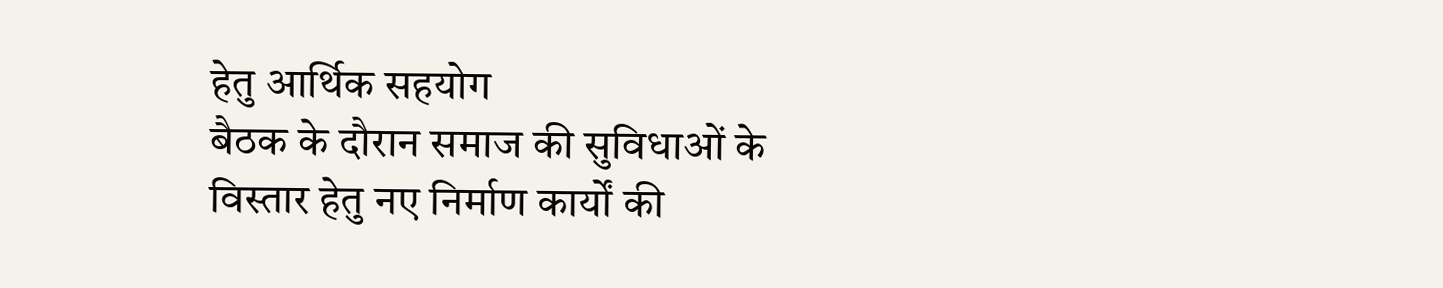हेतु आर्थिक सहयोग
बैठक के दौरान समाज की सुविधाओं के विस्तार हेतु नए निर्माण कार्यों की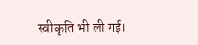स्वीकृति भी ली गई।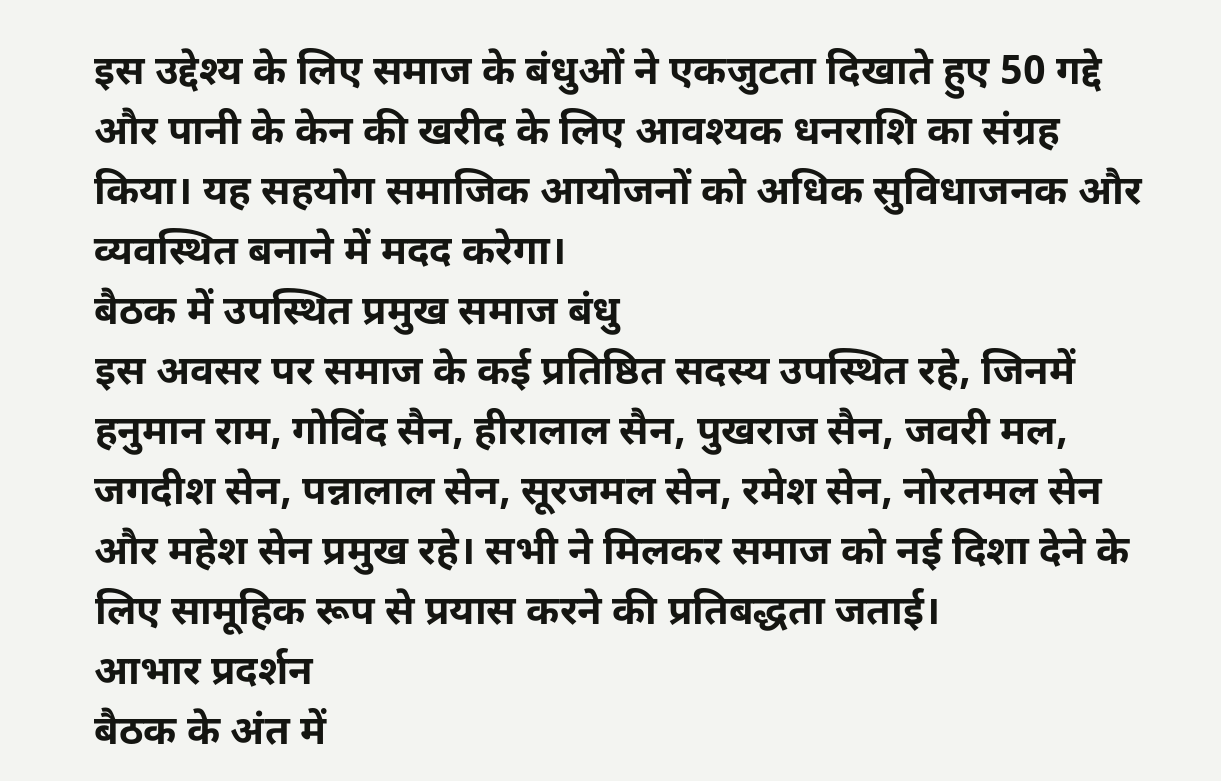इस उद्देश्य के लिए समाज के बंधुओं ने एकजुटता दिखाते हुए 50 गद्दे और पानी के केन की खरीद के लिए आवश्यक धनराशि का संग्रह किया। यह सहयोग समाजिक आयोजनों को अधिक सुविधाजनक और व्यवस्थित बनाने में मदद करेगा।
बैठक में उपस्थित प्रमुख समाज बंधु
इस अवसर पर समाज के कई प्रतिष्ठित सदस्य उपस्थित रहे, जिनमें हनुमान राम, गोविंद सैन, हीरालाल सैन, पुखराज सैन, जवरी मल, जगदीश सेन, पन्नालाल सेन, सूरजमल सेन, रमेश सेन, नोरतमल सेन और महेश सेन प्रमुख रहे। सभी ने मिलकर समाज को नई दिशा देने के लिए सामूहिक रूप से प्रयास करने की प्रतिबद्धता जताई।
आभार प्रदर्शन
बैठक के अंत में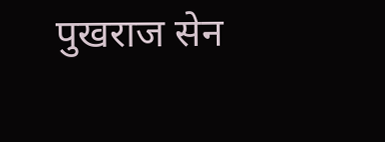पुखराज सेन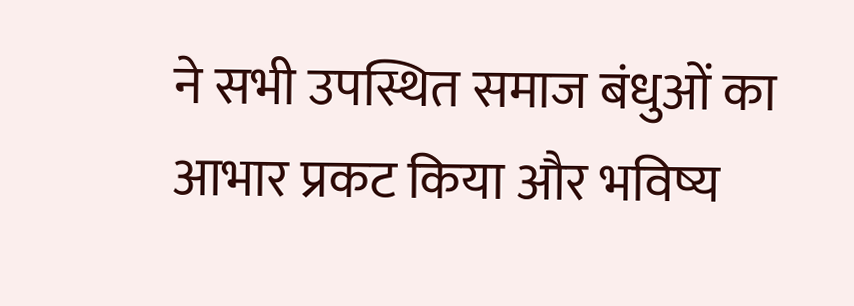ने सभी उपस्थित समाज बंधुओं का आभार प्रकट किया और भविष्य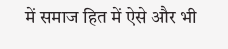में समाज हित में ऐसे और भी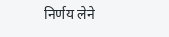निर्णय लेने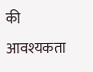की आवश्यकता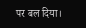पर बल दिया।